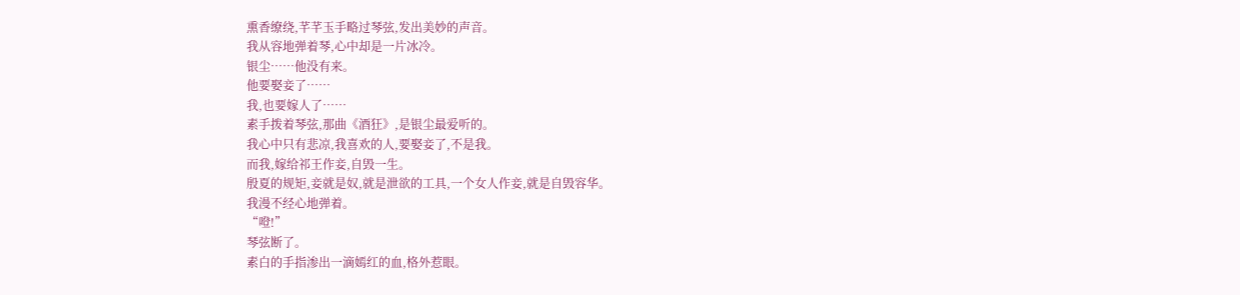熏香缭绕,芊芊玉手略过琴弦,发出美妙的声音。
我从容地弹着琴,心中却是一片冰冷。
银尘……他没有来。
他要娶妾了……
我,也要嫁人了……
素手拨着琴弦,那曲《酒狂》,是银尘最爱听的。
我心中只有悲凉,我喜欢的人,要娶妾了,不是我。
而我,嫁给祁王作妾,自毁一生。
殷夏的规矩,妾就是奴,就是泄欲的工具,一个女人作妾,就是自毁容华。
我漫不经心地弹着。
“噔!”
琴弦断了。
素白的手指渗出一滴嫣红的血,格外惹眼。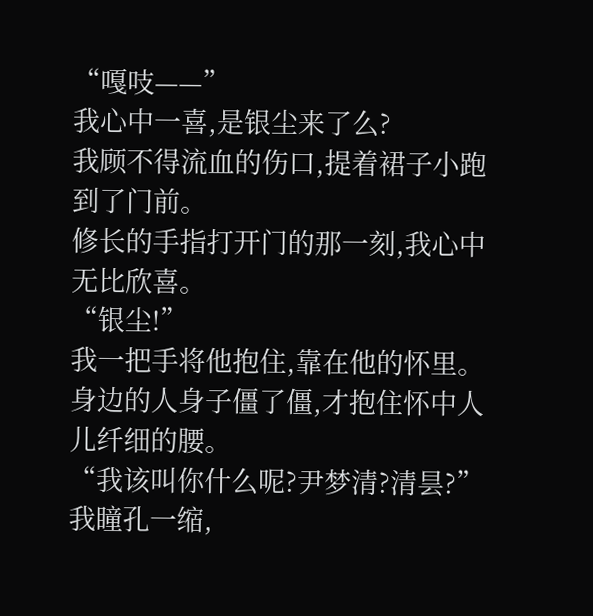“嘎吱——”
我心中一喜,是银尘来了么?
我顾不得流血的伤口,提着裙子小跑到了门前。
修长的手指打开门的那一刻,我心中无比欣喜。
“银尘!”
我一把手将他抱住,靠在他的怀里。
身边的人身子僵了僵,才抱住怀中人儿纤细的腰。
“我该叫你什么呢?尹梦清?清昙?”
我瞳孔一缩,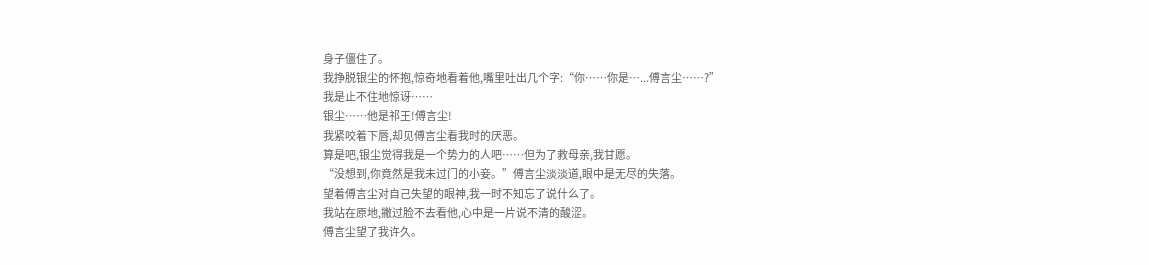身子僵住了。
我挣脱银尘的怀抱,惊奇地看着他,嘴里吐出几个字:“你……你是…...傅言尘……?”
我是止不住地惊讶……
银尘……他是祁王!傅言尘!
我紧咬着下唇,却见傅言尘看我时的厌恶。
算是吧,银尘觉得我是一个势力的人吧……但为了救母亲,我甘愿。
“没想到,你竟然是我未过门的小妾。”傅言尘淡淡道,眼中是无尽的失落。
望着傅言尘对自己失望的眼神,我一时不知忘了说什么了。
我站在原地,撇过脸不去看他,心中是一片说不清的酸涩。
傅言尘望了我许久。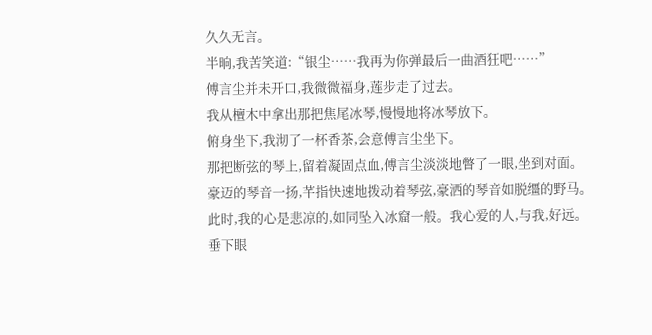久久无言。
半晌,我苦笑道:“银尘……我再为你弹最后一曲酒狂吧……”
傅言尘并未开口,我微微福身,莲步走了过去。
我从檀木中拿出那把焦尾冰琴,慢慢地将冰琴放下。
俯身坐下,我沏了一杯香茶,会意傅言尘坐下。
那把断弦的琴上,留着凝固点血,傅言尘淡淡地瞥了一眼,坐到对面。
豪迈的琴音一扬,芊指快速地拨动着琴弦,豪洒的琴音如脱缰的野马。
此时,我的心是悲凉的,如同坠入冰窟一般。我心爱的人,与我,好远。
垂下眼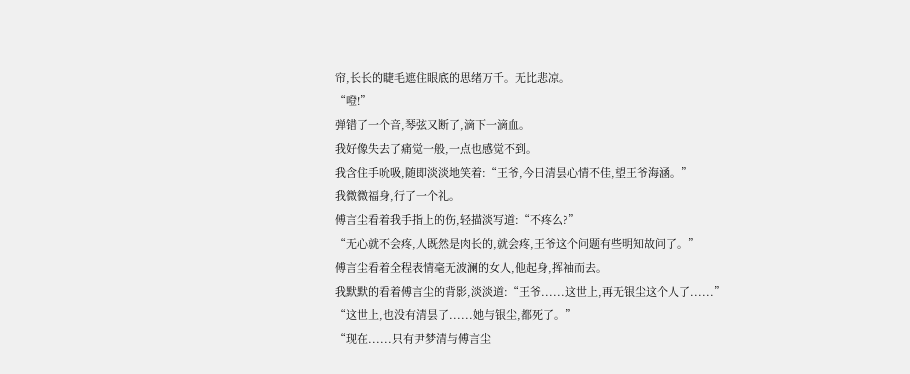帘,长长的睫毛遮住眼底的思绪万千。无比悲凉。
“噔!”
弹错了一个音,琴弦又断了,滴下一滴血。
我好像失去了痛觉一般,一点也感觉不到。
我含住手吮吸,随即淡淡地笑着:“王爷,今日清昙心情不佳,望王爷海涵。”
我微微福身,行了一个礼。
傅言尘看着我手指上的伤,轻描淡写道:“不疼么?”
“无心就不会疼,人既然是肉长的,就会疼,王爷这个问题有些明知故问了。”
傅言尘看着全程表情毫无波澜的女人,他起身,挥袖而去。
我默默的看着傅言尘的背影,淡淡道:“王爷......这世上,再无银尘这个人了......”
“这世上,也没有清昙了......她与银尘,都死了。”
“现在......只有尹梦清与傅言尘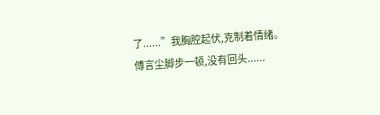了......”我胸腔起伏,克制着情绪。
傅言尘脚步一顿,没有回头......